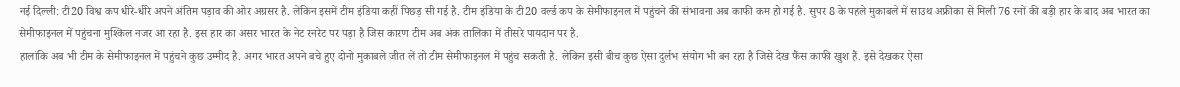नई दिल्ली: टी20 विश्व कप धीरे-धीरे अपने अंतिम पड़ाव की ओर अग्रसर है. लेकिन इसमें टीम इंडिया कहीं पिछड़ सी गई है. टीम इंडिया के टी20 वर्ल्ड कप के सेमीफाइनल में पहुंचने की संभावना अब काफी कम हो गई है. सुपर 8 के पहले मुकाबले में साउथ अफ्रीका से मिली 76 रनों की बड़ी हार के बाद अब भारत का सेमीफाइनल में पहुंचना मुश्किल नजर आ रहा है. इस हार का असर भारत के नेट रनरेट पर पड़ा है जिस कारण टीम अब अंक तालिका में तीसरे पायदान पर है.
हालांकि अब भी टीम के सेमीफाइनल में पहुंचने कुछ उम्मीद है. अगर भारत अपने बचे हुए दोनो मुकाबले जीत लें तो टीम सेमीफाइनल में पहुंच सकती है. लेकिन इसी बीच कुछ ऐसा दुर्लभ संयोग भी बन रहा है जिसे देख फैंस काफी खुश हैं. इसे देखकर ऐसा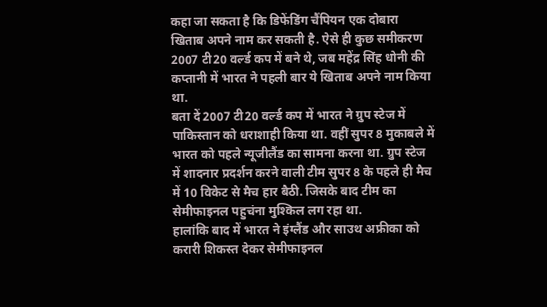कहा जा सकता है कि डिफेंडिंग चैंपियन एक दोबारा खिताब अपने नाम कर सकती है. ऐसे ही कुछ समीकरण 2007 टी20 वर्ल्ड कप में बने थे, जब महेंद्र सिंह धोनी की कप्तानी में भारत ने पहली बार ये खिताब अपने नाम किया था.
बता दें 2007 टी20 वर्ल्ड कप में भारत ने ग्रुप स्टेज में पाकिस्तान को धराशाही किया था. वहीं सुपर 8 मुकाबले में भारत को पहले न्यूजीलैंड का सामना करना था. ग्रुप स्टेज में शादनार प्रदर्शन करने वाली टीम सुपर 8 के पहले ही मैच में 10 विकेट से मैच हार बैठी. जिसके बाद टीम का सेमीफाइनल पहुचंना मुश्किल लग रहा था.
हालांकि बाद में भारत ने इंग्लैंड और साउथ अफ्रीका को करारी शिकस्त देकर सेमीफाइनल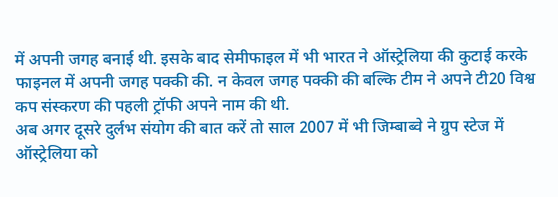में अपनी जगह बनाई थी. इसके बाद सेमीफाइल में भी भारत ने ऑस्ट्रेलिया की कुटाई करके फाइनल में अपनी जगह पक्की की. न केवल जगह पक्की की बल्कि टीम ने अपने टी20 विश्व कप संस्करण की पहली ट्रॉफी अपने नाम की थी.
अब अगर दूसरे दुर्लभ संयोग की बात करें तो साल 2007 में भी जिम्बाब्वे ने ग्रुप स्टेज में ऑस्ट्रेलिया को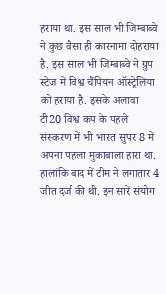हराया था. इस साल भी जिम्बाब्वे ने कुछ वैसा ही कारनामा दोहराया है. इस साल भी जिम्बाब्वे ने ग्रुप स्टेज में विश्व चैंपियन ऑस्ट्रेलिया को हराया है. इसके अलावा टी20 विश्व कप के पहले संस्करण में भी भारत सुपर 8 में अपना पहला मुकाबाला हारा था. हालांकि बाद में टीम ने लगातार 4 जीत दर्ज की थी. इन सारें संयोग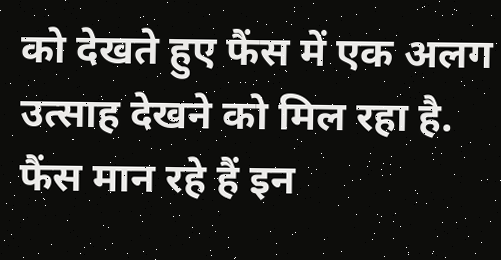को देखते हुए फैंस में एक अलग उत्साह देखने को मिल रहा है. फैंस मान रहे हैं इन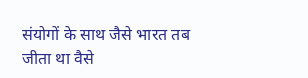संयोगों के साथ जैसे भारत तब जीता था वैसे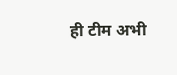ही टीम अभी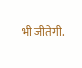भी जीतेगी.